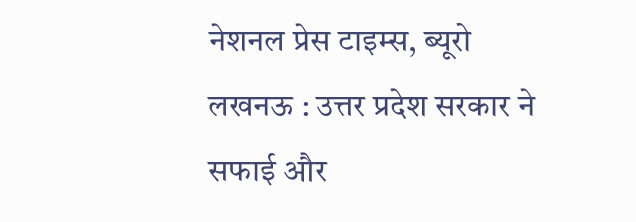नेशनल प्रेस टाइम्स, ब्यूरो
लखनऊ : उत्तर प्रदेश सरकार ने सफाई और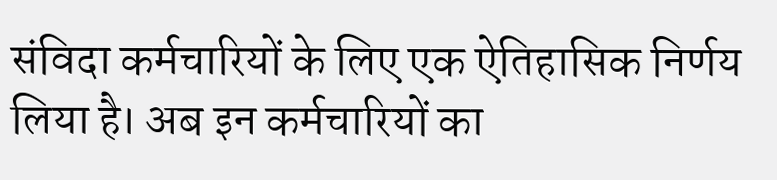संविदा कर्मचारियों के लिए एक ऐतिहासिक निर्णय लिया है। अब इन कर्मचारियों का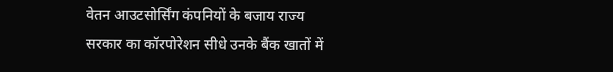वेतन आउटसोर्सिंग कंपनियों के बजाय राज्य सरकार का कॉरपोरेशन सीधे उनके बैंक खातों में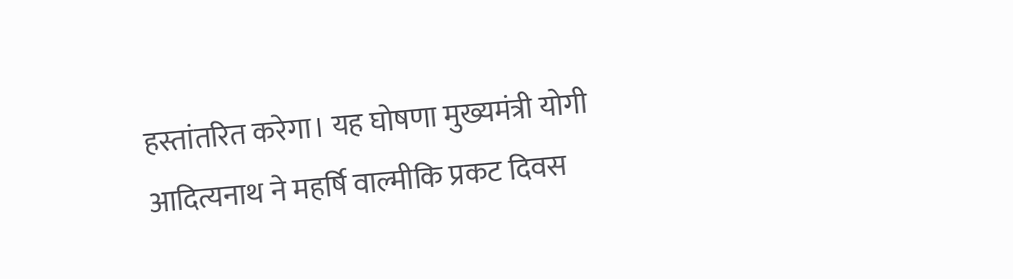हस्तांतरित करेगा। यह घोषणा मुख्यमंत्री योगी आदित्यनाथ ने महर्षि वाल्मीकि प्रकट दिवस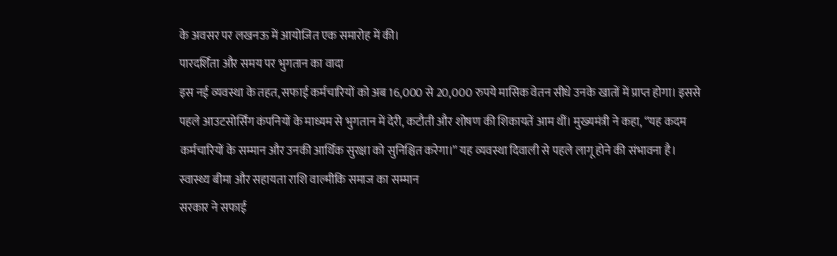के अवसर पर लखनऊ में आयोजित एक समारोह में की।
पारदर्शिता और समय पर भुगतान का वादा
इस नई व्यवस्था के तहत, सफाई कर्मचारियों को अब 16,000 से 20,000 रुपये मासिक वेतन सीधे उनके खातों में प्राप्त होगा। इससे पहले आउटसोर्सिंग कंपनियों के माध्यम से भुगतान में देरी, कटौती और शोषण की शिकायतें आम थीं। मुख्यमंत्री ने कहा, “यह कदम कर्मचारियों के सम्मान और उनकी आर्थिक सुरक्षा को सुनिश्चित करेगा।” यह व्यवस्था दिवाली से पहले लागू होने की संभावना है।
स्वास्थ्य बीमा और सहायता राशि वाल्मीकि समाज का सम्मान
सरकार ने सफाई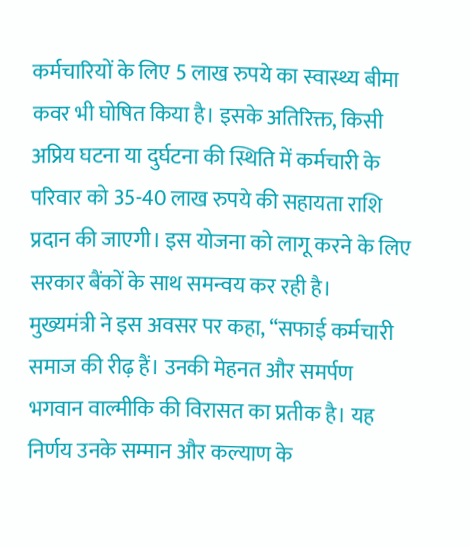कर्मचारियों के लिए 5 लाख रुपये का स्वास्थ्य बीमा कवर भी घोषित किया है। इसके अतिरिक्त, किसी अप्रिय घटना या दुर्घटना की स्थिति में कर्मचारी के परिवार को 35-40 लाख रुपये की सहायता राशि प्रदान की जाएगी। इस योजना को लागू करने के लिए सरकार बैंकों के साथ समन्वय कर रही है।
मुख्यमंत्री ने इस अवसर पर कहा, “सफाई कर्मचारी समाज की रीढ़ हैं। उनकी मेहनत और समर्पण भगवान वाल्मीकि की विरासत का प्रतीक है। यह निर्णय उनके सम्मान और कल्याण के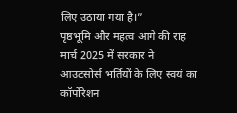लिए उठाया गया है।”
पृष्ठभूमि और महत्व आगे की राह
मार्च 2025 में सरकार ने आउटसोर्स भर्तियों के लिए स्वयं का कॉर्पोरेशन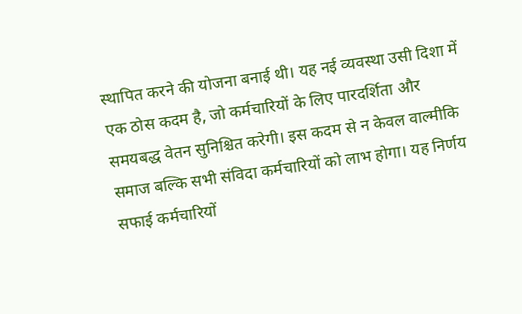स्थापित करने की योजना बनाई थी। यह नई व्यवस्था उसी दिशा में एक ठोस कदम है, जो कर्मचारियों के लिए पारदर्शिता और समयबद्ध वेतन सुनिश्चित करेगी। इस कदम से न केवल वाल्मीकि समाज बल्कि सभी संविदा कर्मचारियों को लाभ होगा। यह निर्णय सफाई कर्मचारियों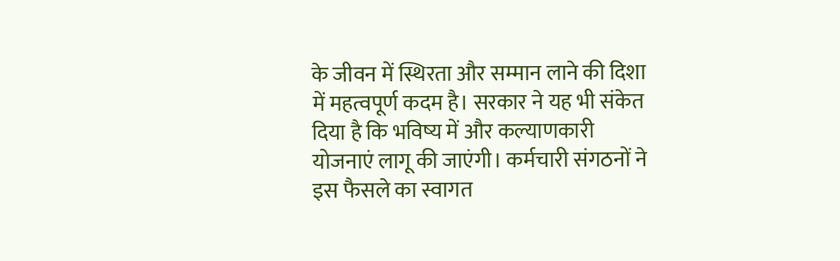के जीवन में स्थिरता और सम्मान लाने की दिशा में महत्वपूर्ण कदम है। सरकार ने यह भी संकेत दिया है कि भविष्य में और कल्याणकारी योजनाएं लागू की जाएंगी। कर्मचारी संगठनों ने इस फैसले का स्वागत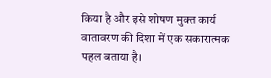किया है और इसे शोषण मुक्त कार्य वातावरण की दिशा में एक सकारात्मक पहल बताया है।